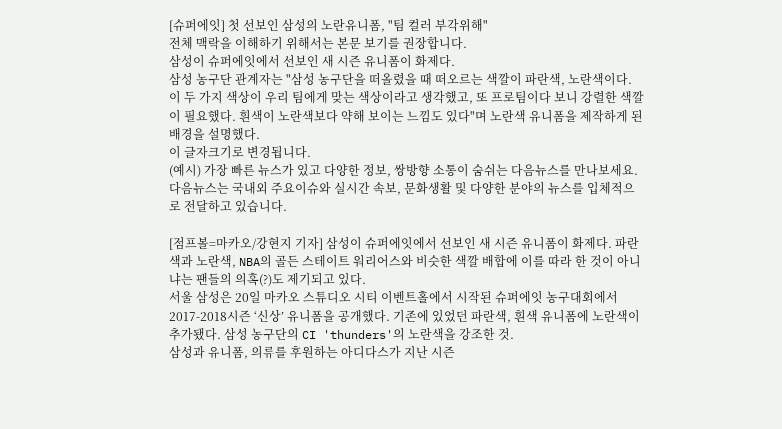[슈퍼에잇] 첫 선보인 삼성의 노란유니폼, "팀 컬러 부각위해"
전체 맥락을 이해하기 위해서는 본문 보기를 권장합니다.
삼성이 슈퍼에잇에서 선보인 새 시즌 유니폼이 화제다.
삼성 농구단 관계자는 "삼성 농구단을 떠올렸을 때 떠오르는 색깔이 파란색, 노란색이다. 이 두 가지 색상이 우리 팀에게 맞는 색상이라고 생각했고, 또 프로팀이다 보니 강렬한 색깔이 필요했다. 흰색이 노란색보다 약해 보이는 느낌도 있다"며 노란색 유니폼을 제작하게 된 배경을 설명했다.
이 글자크기로 변경됩니다.
(예시) 가장 빠른 뉴스가 있고 다양한 정보, 쌍방향 소통이 숨쉬는 다음뉴스를 만나보세요. 다음뉴스는 국내외 주요이슈와 실시간 속보, 문화생활 및 다양한 분야의 뉴스를 입체적으로 전달하고 있습니다.

[점프볼=마카오/강현지 기자] 삼성이 슈퍼에잇에서 선보인 새 시즌 유니폼이 화제다. 파란색과 노란색, NBA의 골든 스테이트 워리어스와 비슷한 색깔 배합에 이를 따라 한 것이 아니냐는 팬들의 의혹(?)도 제기되고 있다.
서울 삼성은 20일 마카오 스튜디오 시티 이벤트홀에서 시작된 슈퍼에잇 농구대회에서 2017-2018시즌 ‘신상’ 유니폼을 공개했다. 기존에 있었던 파란색, 흰색 유니폼에 노란색이 추가됐다. 삼성 농구단의 CI 'thunders'의 노란색을 강조한 것.
삼성과 유니폼, 의류를 후원하는 아디다스가 지난 시즌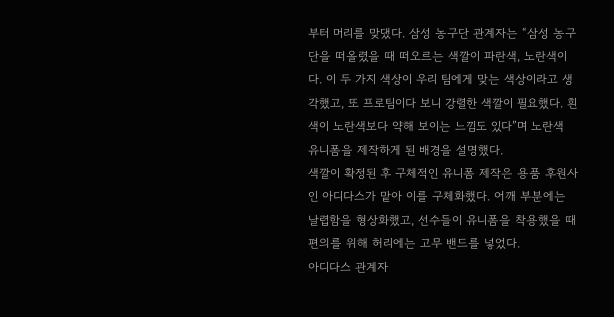부터 머리를 맞댔다. 삼성 농구단 관계자는 “삼성 농구단을 떠올렸을 때 떠오르는 색깔이 파란색, 노란색이다. 이 두 가지 색상이 우리 팀에게 맞는 색상이라고 생각했고, 또 프로팀이다 보니 강렬한 색깔이 필요했다. 흰색이 노란색보다 약해 보이는 느낌도 있다”며 노란색 유니폼을 제작하게 된 배경을 설명했다.
색깔이 확정된 후 구체적인 유니폼 제작은 용품 후원사인 아디다스가 맡아 이를 구체화했다. 어깨 부분에는 날렵함을 형상화했고, 선수들이 유니폼을 착용했을 때 편의를 위해 허리에는 고무 밴드를 넣었다.
아디다스 관계자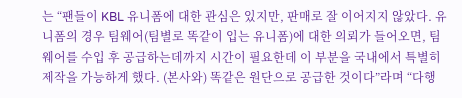는 “팬들이 KBL 유니폼에 대한 관심은 있지만, 판매로 잘 이어지지 않았다. 유니폼의 경우 팀웨어(팀별로 똑같이 입는 유니폼)에 대한 의뢰가 들어오면, 팀웨어를 수입 후 공급하는데까지 시간이 필요한데 이 부분을 국내에서 특별히 제작을 가능하게 했다. (본사와) 똑같은 원단으로 공급한 것이다”라며 “다행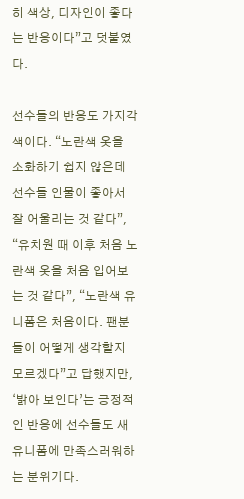히 색상, 디자인이 좋다는 반응이다”고 덧붙였다.

선수들의 반응도 가지각색이다. “노란색 옷을 소화하기 쉽지 않은데 선수들 인물이 좋아서 잘 어울리는 것 같다”, “유치원 때 이후 처음 노란색 옷을 처음 입어보는 것 같다”, “노란색 유니폼은 처음이다. 팬분들이 어떻게 생각할지 모르겠다”고 답했지만, ‘밝아 보인다’는 긍정적인 반응에 선수들도 새 유니폼에 만족스러워하는 분위기다.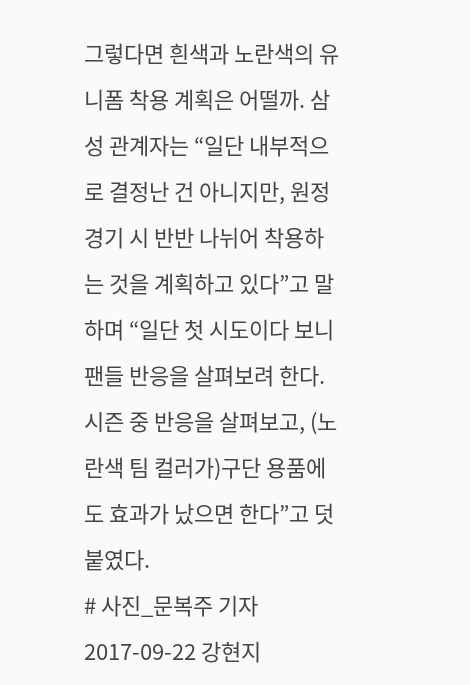그렇다면 흰색과 노란색의 유니폼 착용 계획은 어떨까. 삼성 관계자는 “일단 내부적으로 결정난 건 아니지만, 원정 경기 시 반반 나뉘어 착용하는 것을 계획하고 있다”고 말하며 “일단 첫 시도이다 보니 팬들 반응을 살펴보려 한다. 시즌 중 반응을 살펴보고, (노란색 팀 컬러가)구단 용품에도 효과가 났으면 한다”고 덧붙였다.
# 사진_문복주 기자
2017-09-22 강현지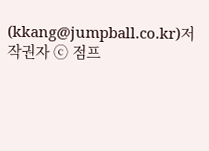(kkang@jumpball.co.kr)저작권자 ⓒ 점프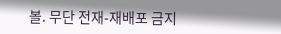볼. 무단 전재-재배포 금지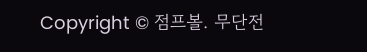Copyright © 점프볼. 무단전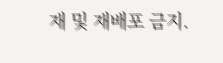재 및 재배포 금지.